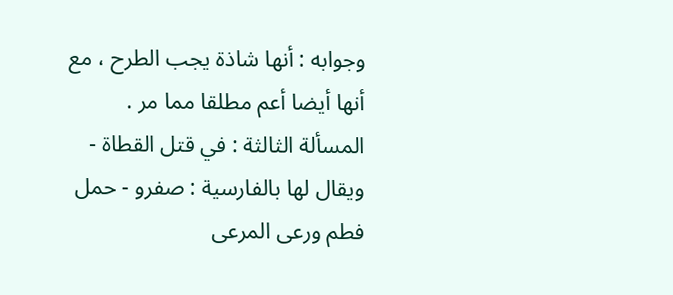وجوابه : أنها شاذة يجب الطرح ، مع أنها أيضا أعم مطلقا مما مر .
المسألة الثالثة : في قتل القطاة - ويقال لها بالفارسية : صفرو - حمل
فطم ورعى المرعى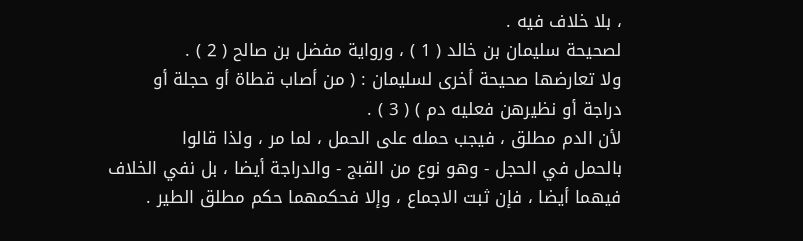، بلا خلاف فيه .
لصحيحة سليمان بن خالد ( 1 ) ، ورواية مفضل بن صالح ( 2 ) .
ولا تعارضها صحيحة أخرى لسليمان : ( من أصاب قطاة أو حجلة أو
دراجة أو نظيرهن فعليه دم ) ( 3 ) .
لأن الدم مطلق ، فيجب حمله على الحمل ، لما مر ، ولذا قالوا
بالحمل في الحجل - وهو نوع من القبج - والدراجة أيضا ، بل نفي الخلاف
فيهما أيضا ، فإن ثبت الاجماع ، وإلا فحكمهما حكم مطلق الطير .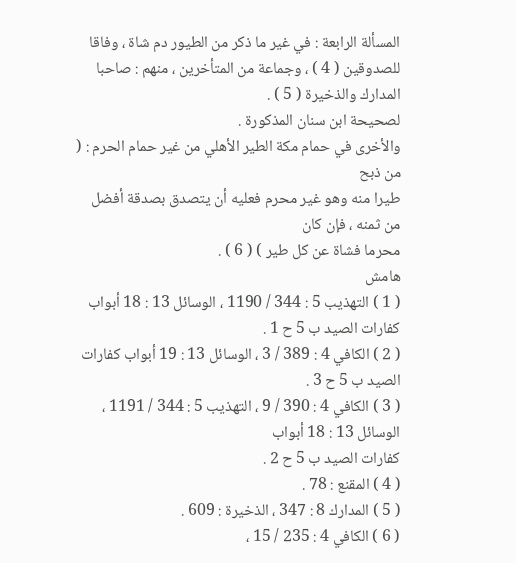المسألة الرابعة : في غير ما ذكر من الطيور دم شاة ، وفاقا
للصدوقين ( 4 ) ، وجماعة من المتأخرين ، منهم : صاحبا المدارك والذخيرة ( 5 ) .
لصحيحة ابن سنان المذكورة .
والأخرى في حمام مكة الطير الأهلي من غير حمام الحرم : ( من ذبح
طيرا منه وهو غير محرم فعليه أن يتصدق بصدقة أفضل من ثمنه ، فإن كان
محرما فشاة عن كل طير ) ( 6 ) .
هامش
( 1 ) التهذيب 5 : 344 / 1190 ، الوسائل 13 : 18 أبواب كفارات الصيد ب 5 ح 1 .
( 2 ) الكافي 4 : 389 / 3 ، الوسائل 13 : 19 أبواب كفارات الصيد ب 5 ح 3 .
( 3 ) الكافي 4 : 390 / 9 ، التهذيب 5 : 344 / 1191 ، الوسائل 13 : 18 أبواب
كفارات الصيد ب 5 ح 2 .
( 4 ) المقنع : 78 .
( 5 ) المدارك 8 : 347 ، الذخيرة : 609 .
( 6 ) الكافي 4 : 235 / 15 ،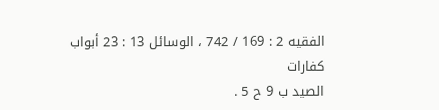الفقيه 2 : 169 / 742 ، الوسائل 13 : 23 أبواب كفارات
الصيد ب 9 ح 5 .